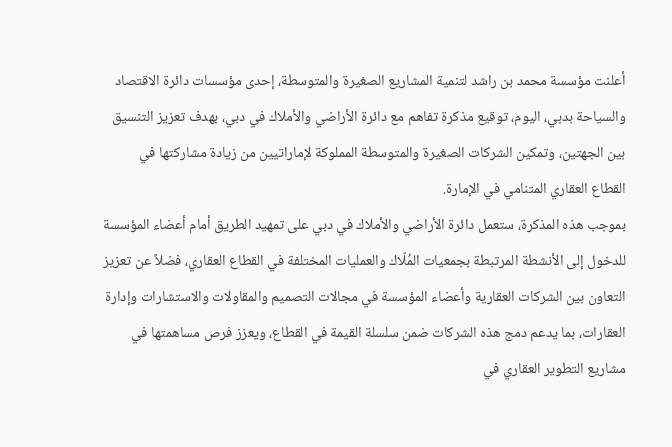أعلنت مؤسسة محمد بن راشد لتنمية المشاريع الصغيرة والمتوسطة، إحدى مؤسسات دائرة الاقتصاد والسياحة بدبي، اليوم، توقيع مذكرة تفاهم مع دائرة الأراضي والأملاك في دبي، بهدف تعزيز التنسيق بين الجهتين، وتمكين الشركات الصغيرة والمتوسطة المملوكة لإماراتيين من زيادة مشاركتها في القطاع العقاري المتنامي في الإمارة.
بموجب هذه المذكرة، ستعمل دائرة الأراضي والأملاك في دبي على تمهيد الطريق أمام أعضاء المؤسسة للدخول إلى الأنشطة المرتبطة بجمعيات المُلّاك والعمليات المختلفة في القطاع العقاري، فضلاً عن تعزيز التعاون بين الشركات العقارية وأعضاء المؤسسة في مجالات التصميم والمقاولات والاستشارات وإدارة العقارات، بما يدعم دمج هذه الشركات ضمن سلسلة القيمة في القطاع، ويعزز فرص مساهمتها في مشاريع التطوير العقاري في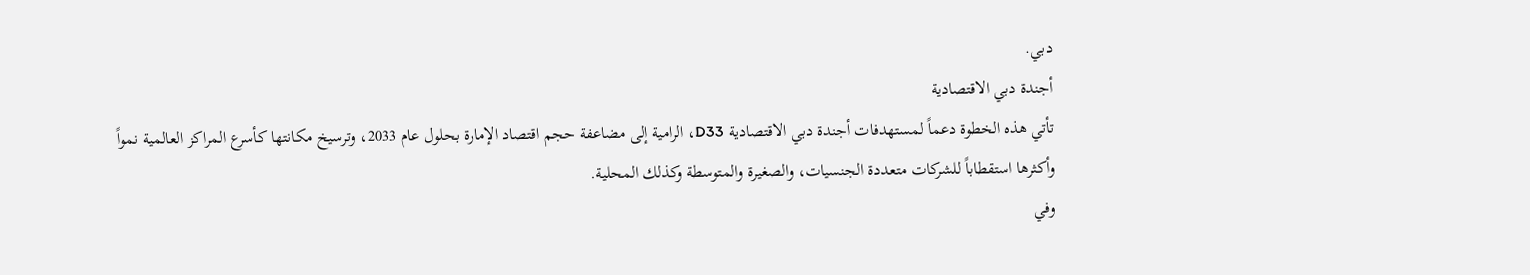دبي.
أجندة دبي الاقتصادية
تأتي هذه الخطوة دعماً لمستهدفات أجندة دبي الاقتصادية D33، الرامية إلى مضاعفة حجم اقتصاد الإمارة بحلول عام 2033، وترسيخ مكانتها كأسرع المراكز العالمية نمواً وأكثرها استقطاباً للشركات متعددة الجنسيات، والصغيرة والمتوسطة وكذلك المحلية.
وفي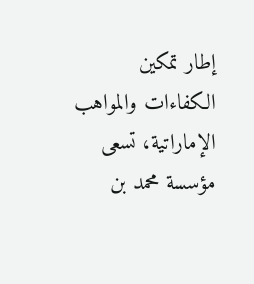إطار تمكين الكفاءات والمواهب الإماراتية، تسعى مؤسسة محمد بن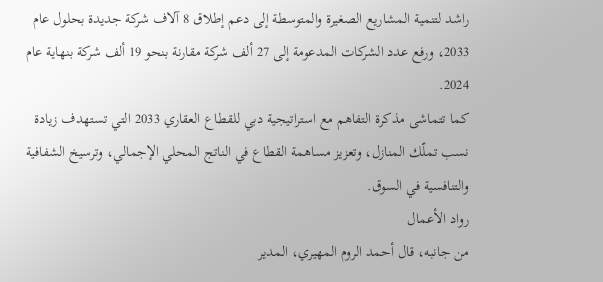راشد لتنمية المشاريع الصغيرة والمتوسطة إلى دعم إطلاق 8 آلاف شركة جديدة بحلول عام 2033، ورفع عدد الشركات المدعومة إلى 27 ألف شركة مقارنة بنحو 19 ألف شركة بنهاية عام 2024.
كما تتماشى مذكرة التفاهم مع استراتيجية دبي للقطاع العقاري 2033 التي تستهدف زيادة نسب تملّك المنازل، وتعزيز مساهمة القطاع في الناتج المحلي الإجمالي، وترسيخ الشفافية والتنافسية في السوق.
رواد الأعمال
من جانبه، قال أحمد الروم المهيري، المدير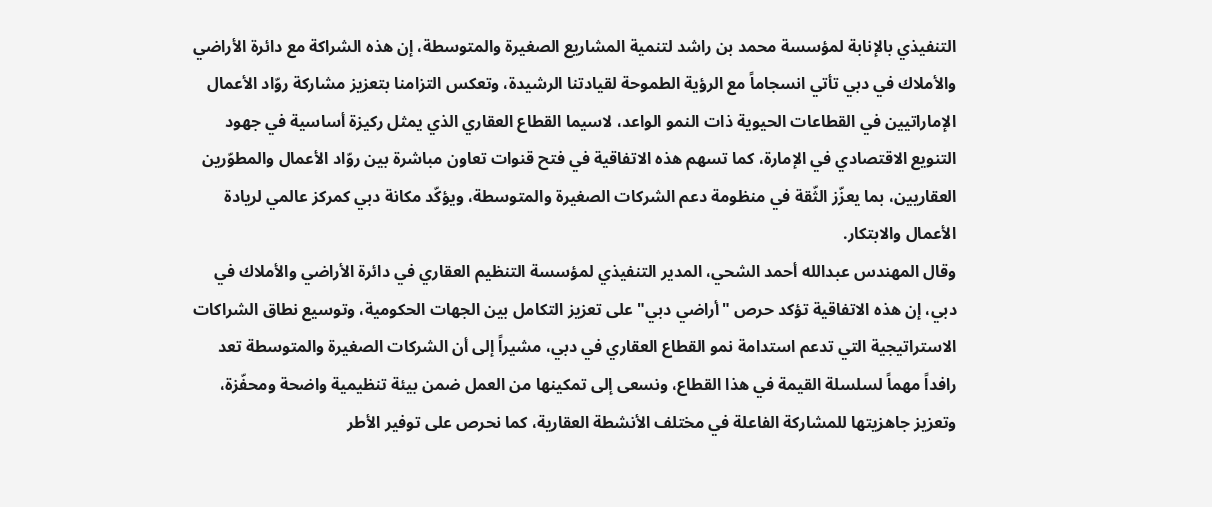التنفيذي بالإنابة لمؤسسة محمد بن راشد لتنمية المشاريع الصغيرة والمتوسطة، إن هذه الشراكة مع دائرة الأراضي والأملاك في دبي تأتي انسجاماً مع الرؤية الطموحة لقيادتنا الرشيدة، وتعكس التزامنا بتعزيز مشاركة روّاد الأعمال الإماراتيين في القطاعات الحيوية ذات النمو الواعد، لاسيما القطاع العقاري الذي يمثل ركيزة أساسية في جهود التنويع الاقتصادي في الإمارة، كما تسهم هذه الاتفاقية في فتح قنوات تعاون مباشرة بين روّاد الأعمال والمطوّرين العقاريين، بما يعزّز الثّقة في منظومة دعم الشركات الصغيرة والمتوسطة، ويؤكّد مكانة دبي كمركز عالمي لريادة الأعمال والابتكار.
وقال المهندس عبدالله أحمد الشحي، المدير التنفيذي لمؤسسة التنظيم العقاري في دائرة الأراضي والأملاك في دبي، إن هذه الاتفاقية تؤكد حرص "أراضي دبي" على تعزيز التكامل بين الجهات الحكومية، وتوسيع نطاق الشراكات الاستراتيجية التي تدعم استدامة نمو القطاع العقاري في دبي، مشيراً إلى أن الشركات الصغيرة والمتوسطة تعد رافداً مهماً لسلسلة القيمة في هذا القطاع، ونسعى إلى تمكينها من العمل ضمن بيئة تنظيمية واضحة ومحفّزة، وتعزيز جاهزيتها للمشاركة الفاعلة في مختلف الأنشطة العقارية، كما نحرص على توفير الأطر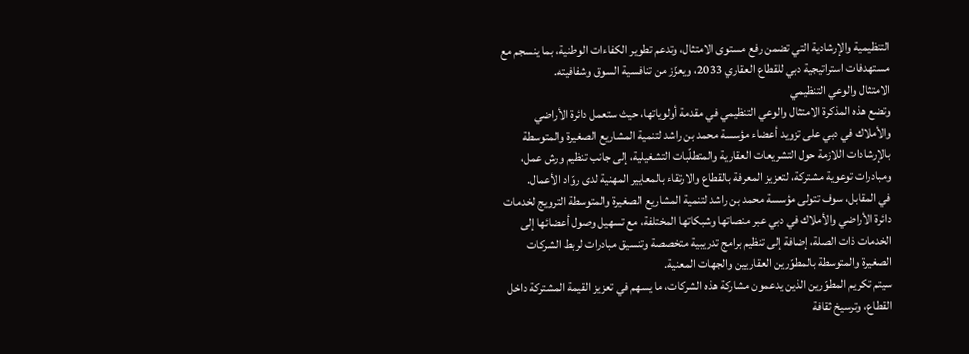التنظيمية والإرشادية التي تضمن رفع مستوى الامتثال، وتدعم تطوير الكفاءات الوطنية، بما ينسجم مع مستهدفات استراتيجية دبي للقطاع العقاري 2033، ويعزّز من تنافسية السوق وشفافيته.
الامتثال والوعي التنظيمي
وتضع هذه المذكرة الامتثال والوعي التنظيمي في مقدمة أولوياتها، حيث ستعمل دائرة الأراضي والأملاك في دبي على تزويد أعضاء مؤسسة محمد بن راشد لتنمية المشاريع الصغيرة والمتوسطة بالإرشادات اللازمة حول التشريعات العقارية والمتطلّبات التشغيلية، إلى جانب تنظيم ورش عمل، ومبادرات توعوية مشتركة، لتعزيز المعرفة بالقطاع والارتقاء بالمعايير المهنية لدى روّاد الأعمال.
في المقابل، سوف تتولى مؤسسة محمد بن راشد لتنمية المشاريع الصغيرة والمتوسطة الترويج لخدمات دائرة الأراضي والأملاك في دبي عبر منصاتها وشبكاتها المختلفة، مع تسهيل وصول أعضائها إلى الخدمات ذات الصلة، إضافة إلى تنظيم برامج تدريبية متخصصة وتنسيق مبادرات لربط الشركات الصغيرة والمتوسطة بالمطوّرين العقاريين والجهات المعنية.
سيتم تكريم المطوّرين الذين يدعمون مشاركة هذه الشركات، ما يسهم في تعزيز القيمة المشتركة داخل القطاع، وترسيخ ثقافة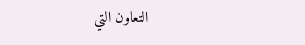التعاون التي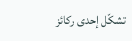تشكّل إحدى ركائز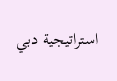استراتيجية دبي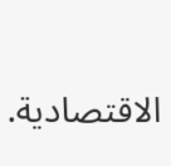الاقتصادية.